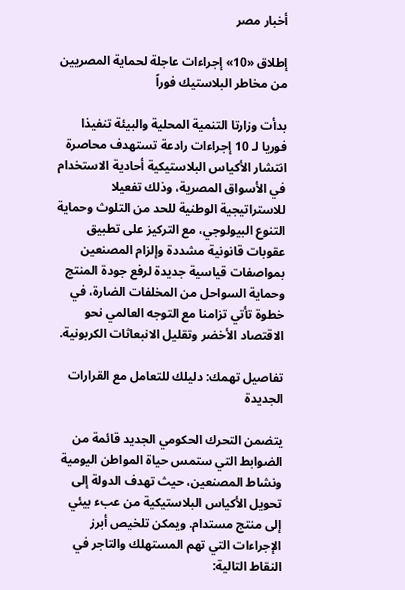أخبار مصر

إطلاق «10» إجراءات عاجلة لحماية المصريين من مخاطر البلاستيك فوراً

بدأت وزارتا التنمية المحلية والبيئة تنفيذا فوريا لـ 10 إجراءات رادعة تستهدف محاصرة انتشار الأكياس البلاستيكية أحادية الاستخدام في الأسواق المصرية، وذلك تفعيلا للاستراتيجية الوطنية للحد من التلوث وحماية التنوع البيولوجي، مع التركيز على تطبيق عقوبات قانونية مشددة وإلزام المصنعين بمواصفات قياسية جديدة لرفع جودة المنتج وحماية السواحل من المخلفات الضارة، في خطوة تأتي تزامنا مع التوجه العالمي نحو الاقتصاد الأخضر وتقليل الانبعاثات الكربونية.

تفاصيل تهمك: دليلك للتعامل مع القرارات الجديدة

يتضمن التحرك الحكومي الجديد قائمة من الضوابط التي ستمس حياة المواطن اليومية ونشاط المصنعين، حيث تهدف الدولة إلى تحويل الأكياس البلاستيكية من عبء بيئي إلى منتج مستدام. ويمكن تلخيص أبرز الإجراءات التي تهم المستهلك والتاجر في النقاط التالية: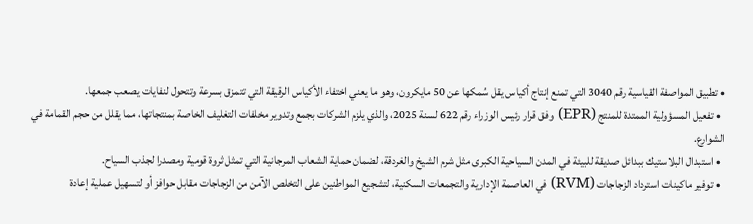• تطبيق المواصفة القياسية رقم 3040 التي تمنع إنتاج أكياس يقل سُمكها عن 50 مايكرون، وهو ما يعني اختفاء الأكياس الرقيقة التي تتمزق بسرعة وتتحول لنفايات يصعب جمعها.
  • تفعيل المسؤولية الممتدة للمنتج (EPR) وفق قرار رئيس الوزراء رقم 622 لسنة 2025، والذي يلزم الشركات بجمع وتدوير مخلفات التغليف الخاصة بمنتجاتها، مما يقلل من حجم القمامة في الشوارع.
  • استبدال البلاستيك ببدائل صديقة للبيئة في المدن السياحية الكبرى مثل شرم الشيخ والغردقة، لضمان حماية الشعاب المرجانية التي تمثل ثروة قومية ومصدرا لجذب السياح.
  • توفير ماكينات استرداد الزجاجات (RVM) في العاصمة الإدارية والتجمعات السكنية، لتشجيع المواطنين على التخلص الآمن من الزجاجات مقابل حوافز أو لتسهيل عملية إعادة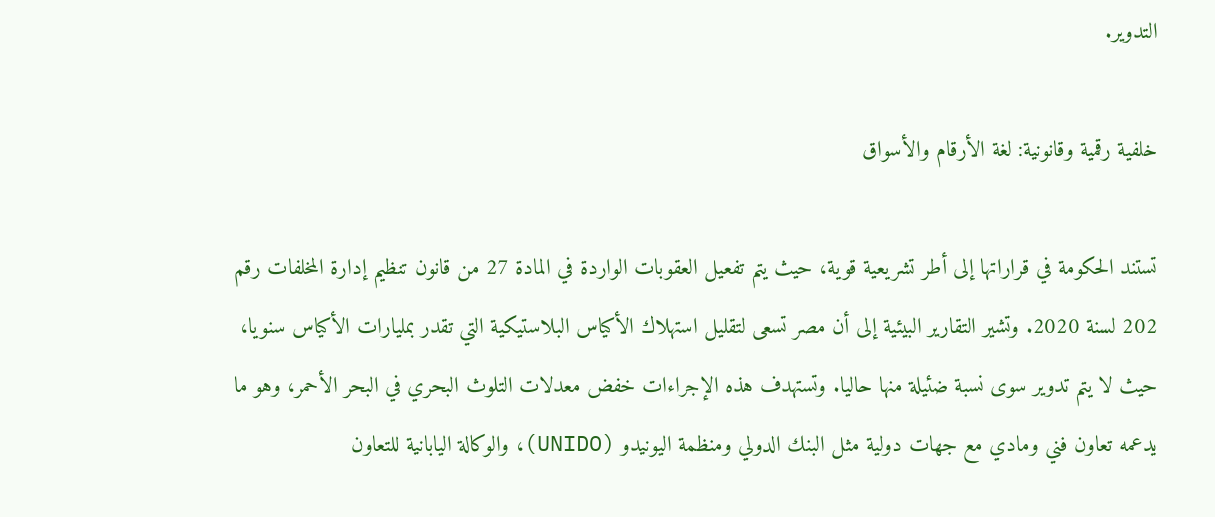التدوير.

خلفية رقمية وقانونية: لغة الأرقام والأسواق

تستند الحكومة في قراراتها إلى أطر تشريعية قوية، حيث يتم تفعيل العقوبات الواردة في المادة 27 من قانون تنظيم إدارة المخلفات رقم 202 لسنة 2020. وتشير التقارير البيئية إلى أن مصر تسعى لتقليل استهلاك الأكياس البلاستيكية التي تقدر بمليارات الأكياس سنويا، حيث لا يتم تدوير سوى نسبة ضئيلة منها حاليا. وتستهدف هذه الإجراءات خفض معدلات التلوث البحري في البحر الأحمر، وهو ما يدعمه تعاون فني ومادي مع جهات دولية مثل البنك الدولي ومنظمة اليونيدو (UNIDO)، والوكالة اليابانية للتعاون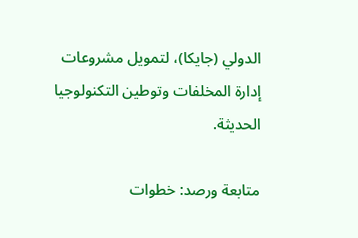الدولي (جايكا)، لتمويل مشروعات إدارة المخلفات وتوطين التكنولوجيا الحديثة.

متابعة ورصد: خطوات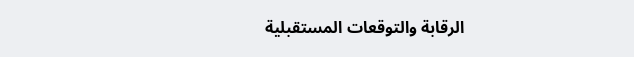الرقابة والتوقعات المستقبلية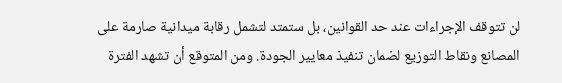لن تتوقف الإجراءات عند حد القوانين، بل ستمتد لتشمل رقابة ميدانية صارمة على المصانع ونقاط التوزيع لضمان تنفيذ معايير الجودة. ومن المتوقع أن تشهد الفترة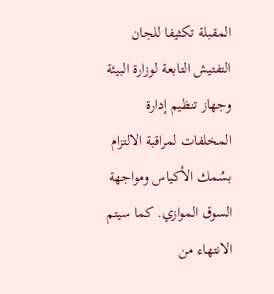المقبلة تكثيفا للجان التفتيش التابعة لوزارة البيئة وجهاز تنظيم إدارة المخلفات لمراقبة الالتزام بسُمك الأكياس ومواجهة السوق الموازي. كما سيتم الانتهاء من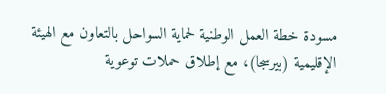مسودة خطة العمل الوطنية لحماية السواحل بالتعاون مع الهيئة الإقليمية (بيرسجا)، مع إطلاق حملات توعوية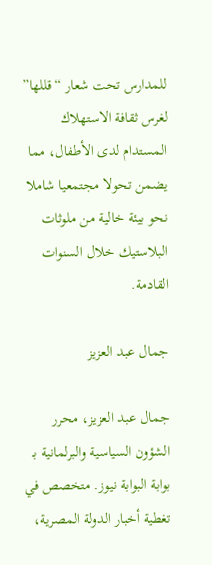للمدارس تحت شعار “قللها” لغرس ثقافة الاستهلاك المستدام لدى الأطفال، مما يضمن تحولا مجتمعيا شاملا نحو بيئة خالية من ملوثات البلاستيك خلال السنوات القادمة.

جمال عبد العزيز

جمال عبد العزيز، محرر الشؤون السياسية والبرلمانية بـ بوابة البوابة نيوز. متخصص في تغطية أخبار الدولة المصرية،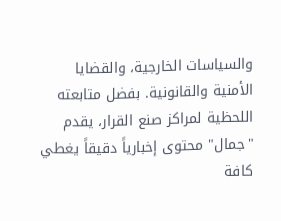والسياسات الخارجية، والقضايا الأمنية والقانونية. بفضل متابعته اللحظية لمراكز صنع القرار، يقدم "جمال" محتوى إخبارياً دقيقاً يغطي كافة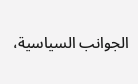الجوانب السياسية،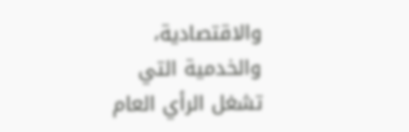والاقتصادية، والخدمية التي تشغل الرأي العام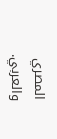المصري والعربي.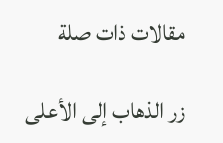مقالات ذات صلة

زر الذهاب إلى الأعلى